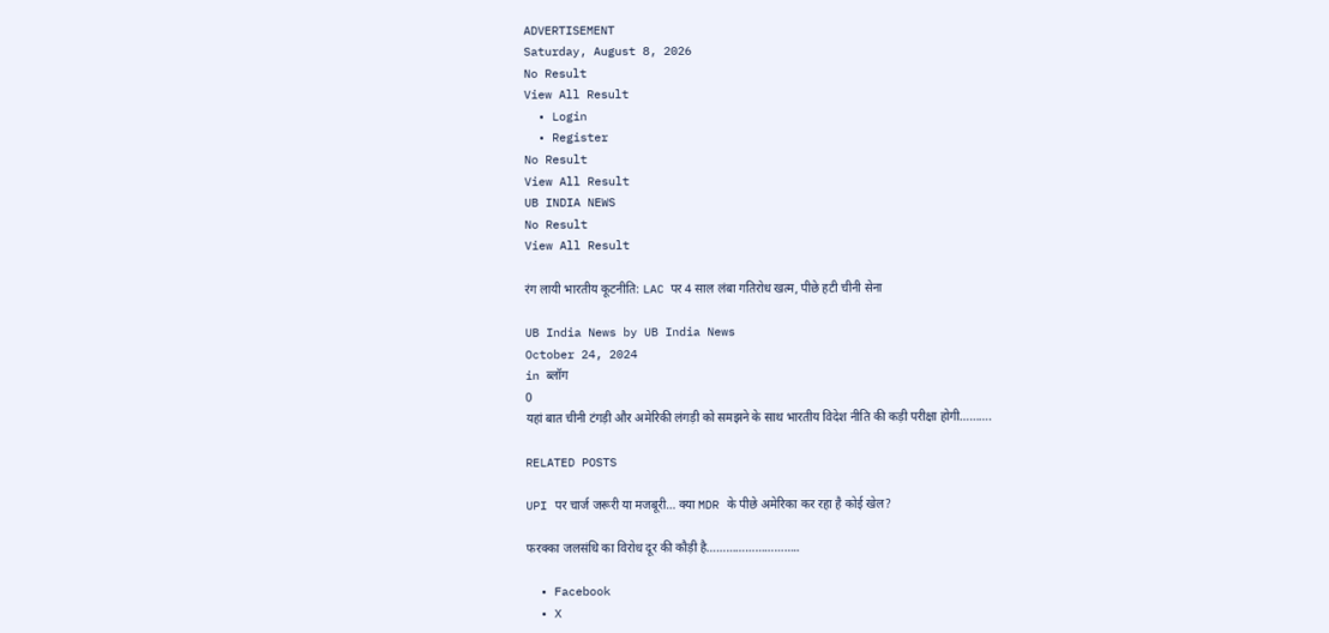ADVERTISEMENT
Saturday, August 8, 2026
No Result
View All Result
  • Login
  • Register
No Result
View All Result
UB INDIA NEWS
No Result
View All Result

रंग लायी भारतीय कूटनीति: LAC पर 4 साल लंबा गतिरोध खत्म, पीछे हटी चीनी सेना

UB India News by UB India News
October 24, 2024
in ब्लॉग
0
यहां बात चीनी टंगड़ी और अमेरिकी लंगड़ी को समझने के साथ भारतीय विदेश नीति की कड़ी परीक्षा होगी……….

RELATED POSTS

UPI पर चार्ज जरूरी या मजबूरी… क्या MDR के पीछे अमेरिका कर रहा है कोई खेल?

फरक्का जलसंधि का विरोध दूर की कौड़ी है………………………..

  • Facebook
  • X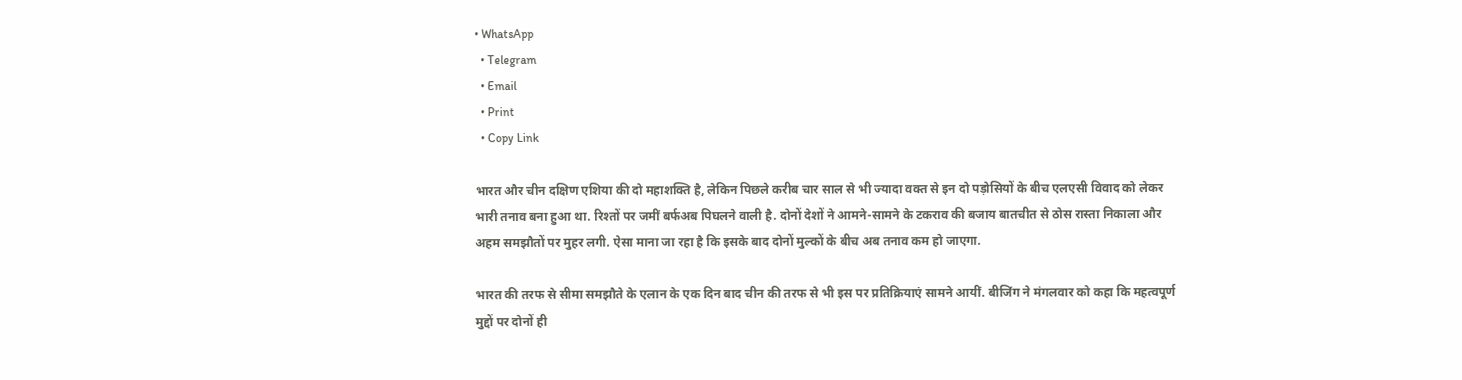• WhatsApp
  • Telegram
  • Email
  • Print
  • Copy Link

भारत और चीन दक्षिण एशिया की दो महाशक्ति है, लेकिन पिछले करीब चार साल से भी ज्यादा वक्त से इन दो पड़ोसियों के बीच एलएसी विवाद को लेकर भारी तनाव बना हुआ था. रिश्तों पर जमीं बर्फअब पिघलने वाली है. दोनों देशों ने आमने-सामने के टकराव की बजाय बातचीत से ठोस रास्ता निकाला और अहम समझौतों पर मुहर लगी. ऐसा माना जा रहा है कि इसके बाद दोनों मुल्कों के बीच अब तनाव कम हो जाएगा.

भारत की तरफ से सीमा समझौते के एलान के एक दिन बाद चीन की तरफ से भी इस पर प्रतिक्रियाएं सामने आयीं. बीजिंग ने मंगलवार को कहा कि महत्वपूर्ण मुद्दों पर दोनों ही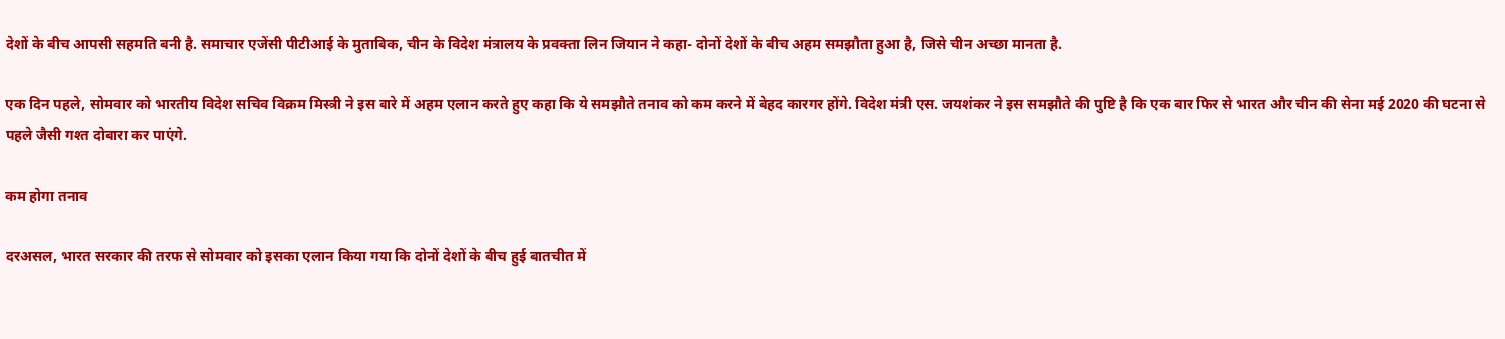देशों के बीच आपसी सहमति बनी है. समाचार एजेंसी पीटीआई के मुताबिक, चीन के विदेश मंत्रालय के प्रवक्ता लिन जियान ने कहा- दोनों देशों के बीच अहम समझौता हुआ है, जिसे चीन अच्छा मानता है.

एक दिन पहले, सोमवार को भारतीय विदेश सचिव विक्रम मिस्त्री ने इस बारे में अहम एलान करते हुए कहा कि ये समझौते तनाव को कम करने में बेहद कारगर होंगे. विदेश मंत्री एस. जयशंकर ने इस समझौते की पुष्टि है कि एक बार फिर से भारत और चीन की सेना मई 2020 की घटना से पहले जैसी गश्त दोबारा कर पाएंगे.

कम होगा तनाव

दरअसल, भारत सरकार की तरफ से सोमवार को इसका एलान किया गया कि दोनों देशों के बीच हुई बातचीत में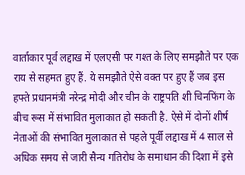वार्ताकार पूर्व लद्दाख में एलएसी पर गश्त के लिए समझौते पर एक राय से सहमत हुए हैं. ये समझौते ऐसे वक्त पर हुए हैं जब इस हफ्ते प्रधानमंत्री नरेन्द्र मोदी और चीन के राष्ट्रपति शी चिनफिंग के बीच रूस में संभावित मुलाकात हो सकती है. ऐसे में दोनों शीर्ष नेताओं की संभावित मुलाकात से पहले पूर्वी लद्दाख में 4 साल से अधिक समय से जारी सैन्य गतिरोध के समाधान की दिशा में इसे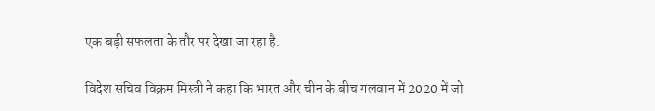एक बड़ी सफलता के तौर पर देखा जा रहा है.

विदेश सचिव विक्रम मिस्त्री ने कहा कि भारत और चीन के बीच गलवान में 2020 में जो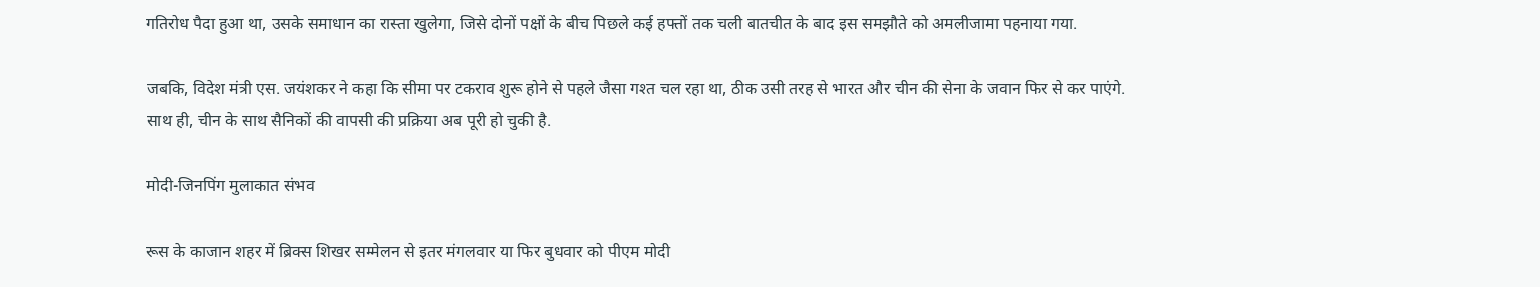गतिरोध पैदा हुआ था, उसके समाधान का रास्ता खुलेगा, जिसे दोनों पक्षों के बीच पिछले कई हफ्तों तक चली बातचीत के बाद इस समझौते को अमलीजामा पहनाया गया.

जबकि, विदेश मंत्री एस. जयंशकर ने कहा कि सीमा पर टकराव शुरू होने से पहले जैसा गश्त चल रहा था, ठीक उसी तरह से भारत और चीन की सेना के जवान फिर से कर पाएंगे. साथ ही, चीन के साथ सैनिकों की वापसी की प्रक्रिया अब पूरी हो चुकी है.

मोदी-जिनपिंग मुलाकात संभव

रूस के काजान शहर में ब्रिक्स शिखर सम्मेलन से इतर मंगलवार या फिर बुधवार को पीएम मोदी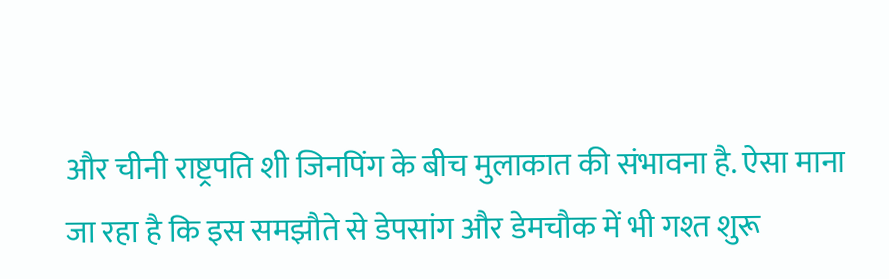और चीनी राष्ट्रपति शी जिनपिंग के बीच मुलाकात की संभावना है. ऐसा माना जा रहा है कि इस समझौते से डेपसांग और डेमचौक में भी गश्त शुरू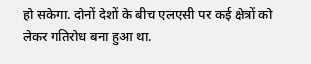हो सकेगा. दोनों देशों के बीच एलएसी पर कई क्षेत्रों को लेकर गतिरोध बना हुआ था.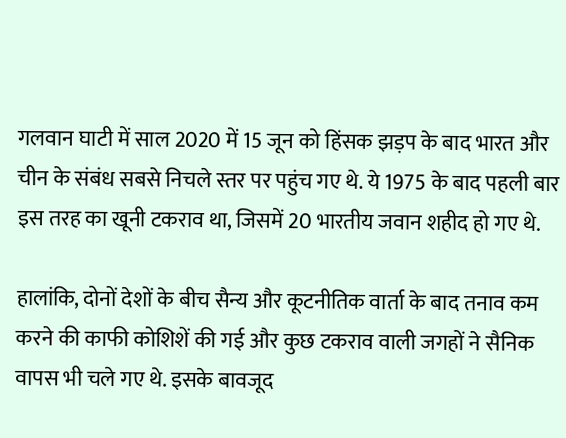गलवान घाटी में साल 2020 में 15 जून को हिंसक झड़प के बाद भारत और चीन के संबंध सबसे निचले स्तर पर पहुंच गए थे. ये 1975 के बाद पहली बार इस तरह का खूनी टकराव था, जिसमें 20 भारतीय जवान शहीद हो गए थे.

हालांकि, दोनों देशों के बीच सैन्य और कूटनीतिक वार्ता के बाद तनाव कम करने की काफी कोशिशें की गई और कुछ टकराव वाली जगहों ने सैनिक वापस भी चले गए थे. इसके बावजूद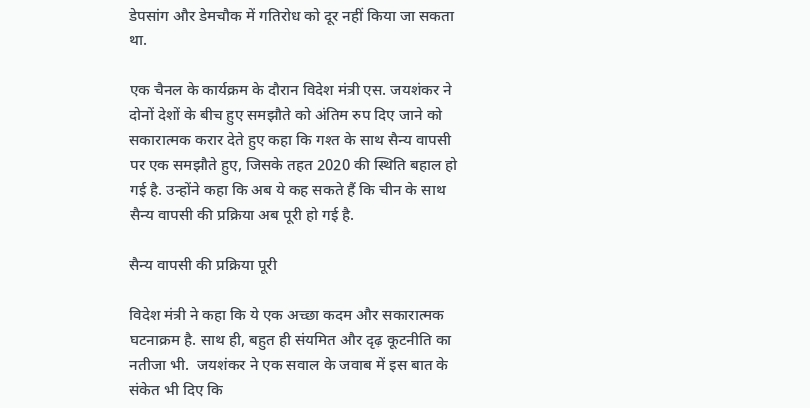डेपसांग और डेमचौक में गतिरोध को दूर नहीं किया जा सकता था.

एक चैनल के कार्यक्रम के दौरान विदेश मंत्री एस. जयशंकर ने दोनों देशों के बीच हुए समझौते को अंतिम रुप दिए जाने को सकारात्मक करार देते हुए कहा कि गश्त के साथ सैन्य वापसी पर एक समझौते हुए, जिसके तहत 2020 की स्थिति बहाल हो गई है. उन्होंने कहा कि अब ये कह सकते हैं कि चीन के साथ सैन्य वापसी की प्रक्रिया अब पूरी हो गई है.

सैन्य वापसी की प्रक्रिया पूरी

विदेश मंत्री ने कहा कि ये एक अच्छा कदम और सकारात्मक घटनाक्रम है. साथ ही, बहुत ही संयमित और दृढ़ कूटनीति का नतीजा भी.  जयशंकर ने एक सवाल के जवाब में इस बात के संकेत भी दिए कि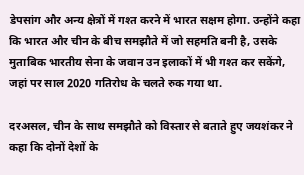डेपसांग और अन्य क्षेत्रों में गश्त करने में भारत सक्षम होगा. उन्होंने कहा कि भारत और चीन के बीच समझौते में जो सहमति बनी है, उसके मुताबिक भारतीय सेना के जवान उन इलाकों में भी गश्त कर सकेंगे, जहां पर साल 2020 गतिरोध के चलते रुक गया था.

दरअसल, चीन के साथ समझौते को विस्तार से बताते हुए जयशंकर ने कहा कि दोनों देशों के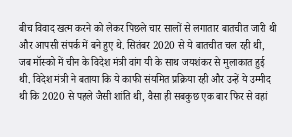बीच विवाद खत्म करने को लेकर पिछले चार सालों से लगातार बातचीत जारी थी और आपसी संपर्क में बने हुए थे. सितंबर 2020 से ये बातचीत चल रही थी, जब मॉस्को में चीन के विदेश मंत्री वांग यी के साथ जयशंकर से मुलाकात हुई थी. विदेश मंत्री ने बताया कि ये काफी संयमित प्रक्रिया रही और उन्हें ये उम्मीद थी कि 2020 से पहले जैसी शांति थी, वैसा ही सबकुछ एक बार फिर से वहां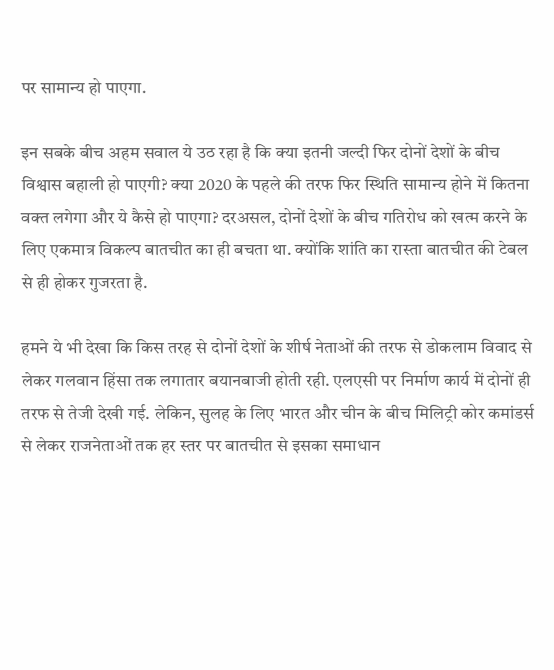पर सामान्य हो पाएगा.

इन सबके बीच अहम सवाल ये उठ रहा है कि क्या इतनी जल्दी फिर दोनों देशों के बीच विश्वास बहाली हो पाएगी? क्या 2020 के पहले की तरफ फिर स्थिति सामान्य होने में कितना वक्त लगेगा और ये कैसे हो पाएगा? दरअसल, दोनों देशों के बीच गतिरोध को खत्म करने के लिए एकमात्र विकल्प बातचीत का ही बचता था. क्योंकि शांति का रास्ता बातचीत की टेबल से ही होकर गुजरता है.

हमने ये भी देखा कि किस तरह से दोनों देशों के शीर्ष नेताओं की तरफ से डोकलाम विवाद से लेकर गलवान हिंसा तक लगातार बयानबाजी होती रही. एलएसी पर निर्माण कार्य में दोनों ही तरफ से तेजी देखी गई. लेकिन, सुलह के लिए भारत और चीन के बीच मिलिट्री कोर कमांडर्स से लेकर राजनेताओं तक हर स्तर पर बातचीत से इसका समाधान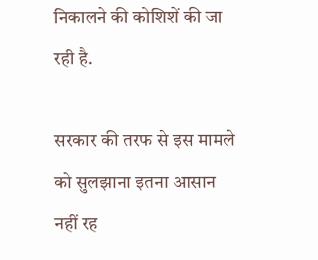निकालने की कोशिशें की जा रही है.

सरकार की तरफ से इस मामले को सुलझाना इतना आसान नहीं रह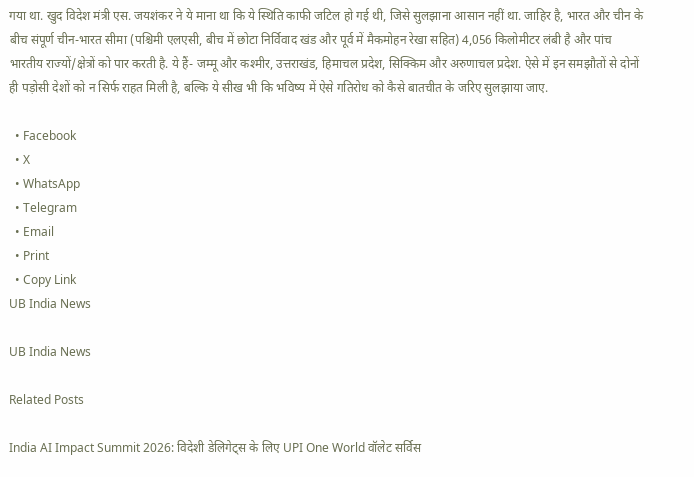गया था. खुद विदेश मंत्री एस. जयशंकर ने ये माना था कि ये स्थिति काफी जटिल हो गई थी, जिसे सुलझाना आसान नहीं था. जाहिर है, भारत और चीन के बीच संपूर्ण चीन-भारत सीमा (पश्चिमी एलएसी, बीच में छोटा निर्विवाद खंड और पूर्व में मैकमोहन रेखा सहित) 4,056 किलोमीटर लंबी है और पांच भारतीय राज्यों/क्षेत्रों को पार करती है. ये हैं- जम्मू और कश्मीर, उत्तराखंड, हिमाचल प्रदेश, सिक्किम और अरुणाचल प्रदेश. ऐसे में इन समझौतों से दोनों ही पड़ोसी देशों को न सिर्फ राहत मिली है, बल्कि ये सीख भी कि भविष्य में ऐसे गतिरोध को कैसे बातचीत के जरिए सुलझाया जाए.

  • Facebook
  • X
  • WhatsApp
  • Telegram
  • Email
  • Print
  • Copy Link
UB India News

UB India News

Related Posts

India AI Impact Summit 2026: विदेशी डेलिगेट्स के लिए UPI One World वॉलेट सर्विस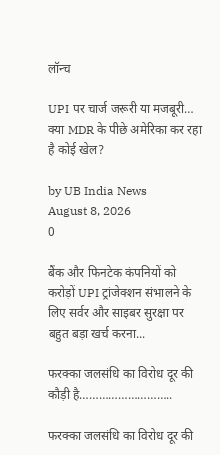लॉन्च

UPI पर चार्ज जरूरी या मजबूरी… क्या MDR के पीछे अमेरिका कर रहा है कोई खेल?

by UB India News
August 8, 2026
0

बैंक और फिनटेक कंपनियों को करोड़ों UPI ट्रांजेक्शन संभालने के लिए सर्वर और साइबर सुरक्षा पर बहुत बड़ा खर्च करना...

फरक्का जलसंधि का विरोध दूर की कौड़ी है………………………..

फरक्का जलसंधि का विरोध दूर की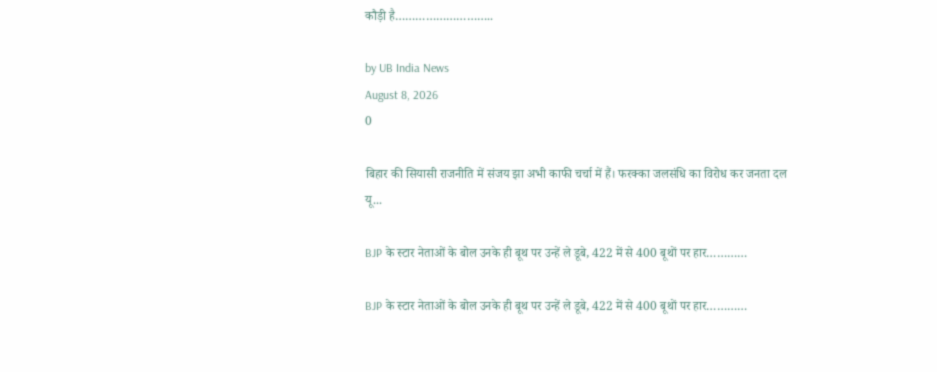कौड़ी है………………………..

by UB India News
August 8, 2026
0

बिहार की सियासी राजनीति में संजय झा अभी काफी चर्चा में हैं। फरक्का जलसंधि का विरोध कर जनता दल यू...

BJP के स्टार नेताओं के बोल उनके ही बूथ पर उन्हें ले डूबे, 422 में से 400 बूथों पर हार…………

BJP के स्टार नेताओं के बोल उनके ही बूथ पर उन्हें ले डूबे, 422 में से 400 बूथों पर हार…………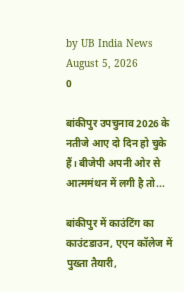by UB India News
August 5, 2026
0

बांकीपुर उपचुनाव 2026 के नतीजे आए दो दिन हो चुके हैं। बीजेपी अपनी ओर से आत्ममंथन में लगी है तो...

बांकीपुर में काउंटिंग का काउंटडाउन, एएन कॉलेज में पुख्ता तैयारी,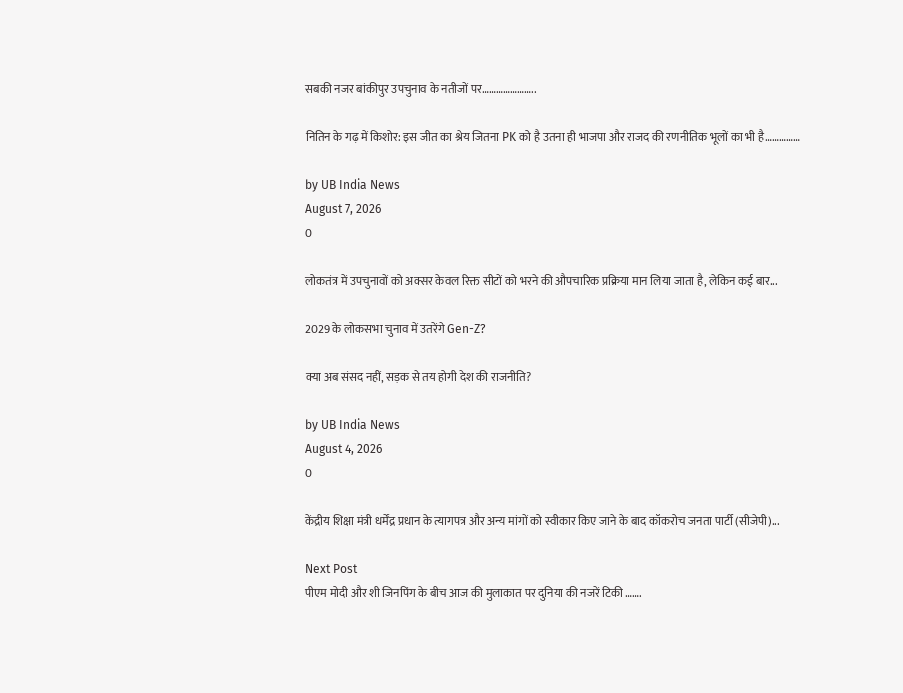सबकी नजर बांकीपुर उपचुनाव के नतीजों पर…………………..

नितिन के गढ़ में किशोर: इस जीत का श्रेय जितना PK को है उतना ही भाजपा और राजद की रणनीतिक भूलों का भी है……………

by UB India News
August 7, 2026
0

लोकतंत्र में उपचुनावों को अक्सर केवल रिक्त सीटों को भरने की औपचारिक प्रक्रिया मान लिया जाता है, लेकिन कई बार...

2029 के लोकसभा चुनाव में उतरेंगे Gen-Z?

क्या अब संसद नहीं, सड़क से तय होगी देश की राजनीति?

by UB India News
August 4, 2026
0

केंद्रीय शिक्षा मंत्री धर्मेंद्र प्रधान के त्यागपत्र और अन्य मांगों को स्वीकार किए जाने के बाद कॉकरोच जनता पार्टी (सीजेपी)...

Next Post
पीएम मोदी और शी जिनपिंग के बीच आज की मुलाकात पर दुनिया की नजरें टिकी …….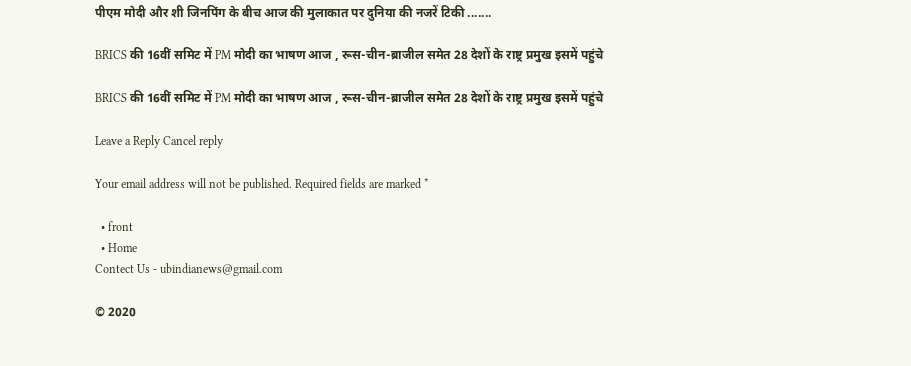पीएम मोदी और शी जिनपिंग के बीच आज की मुलाकात पर दुनिया की नजरें टिकी .......

BRICS की 16वीं समिट में PM मोदी का भाषण आज , रूस-चीन-ब्राजील समेत 28 देशों के राष्ट्र प्रमुख इसमें पहुंचे

BRICS की 16वीं समिट में PM मोदी का भाषण आज , रूस-चीन-ब्राजील समेत 28 देशों के राष्ट्र प्रमुख इसमें पहुंचे

Leave a Reply Cancel reply

Your email address will not be published. Required fields are marked *

  • front
  • Home
Contect Us - ubindianews@gmail.com

© 2020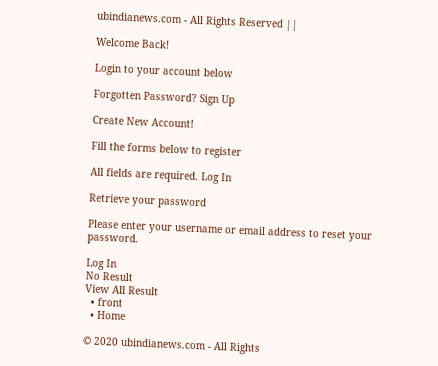ubindianews.com - All Rights Reserved ||

Welcome Back!

Login to your account below

Forgotten Password? Sign Up

Create New Account!

Fill the forms below to register

All fields are required. Log In

Retrieve your password

Please enter your username or email address to reset your password.

Log In
No Result
View All Result
  • front
  • Home

© 2020 ubindianews.com - All Rights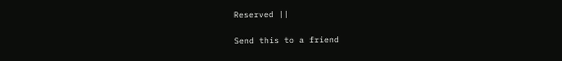Reserved ||

Send this to a friend